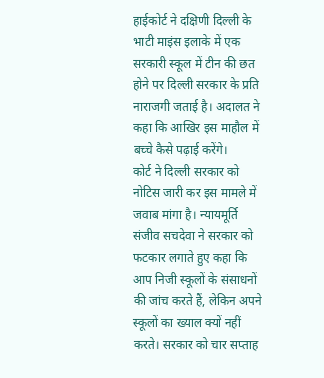हाईकोर्ट ने दक्षिणी दिल्ली के भाटी माइंस इलाके में एक सरकारी स्कूल में टीन की छत होने पर दिल्ली सरकार के प्रति नाराजगी जताई है। अदालत ने कहा कि आखिर इस माहौल में बच्चे कैसे पढ़ाई करेंगे।
कोर्ट ने दिल्ली सरकार को नोटिस जारी कर इस मामले में जवाब मांगा है। न्यायमूर्ति संजीव सचदेवा ने सरकार को फटकार लगाते हुए कहा कि आप निजी स्कूलों के संसाधनों की जांच करते हैं, लेकिन अपने स्कूलों का ख्याल क्यों नहीं करते। सरकार को चार सप्ताह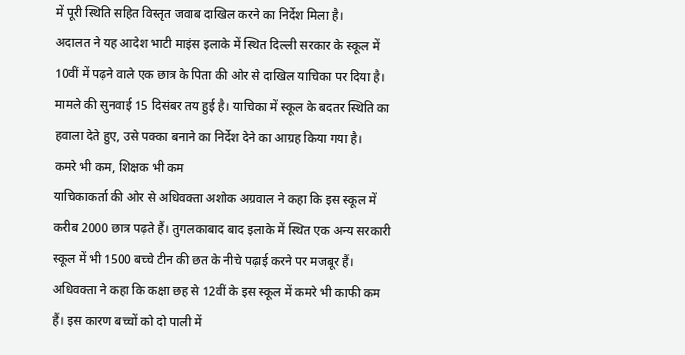में पूरी स्थिति सहित विस्तृत जवाब दाखिल करने का निर्देश मिला है।
अदालत ने यह आदेश भाटी माइंस इलाके में स्थित दिल्ली सरकार के स्कूल में 10वीं में पढ़ने वाले एक छात्र के पिता की ओर से दाखिल याचिका पर दिया है। मामले की सुनवाई 15 दिसंबर तय हुई है। याचिका में स्कूल के बदतर स्थिति का हवाला देते हुए, उसे पक्का बनाने का निर्देश देने का आग्रह किया गया है।
कमरे भी कम, शिक्षक भी कम
याचिकाकर्ता की ओर से अधिवक्ता अशोक अग्रवाल ने कहा कि इस स्कूल में करीब 2000 छात्र पढ़ते हैं। तुगलकाबाद बाद इलाके में स्थित एक अन्य सरकारी स्कूल में भी 1500 बच्चे टीन की छत के नीचे पढ़ाई करने पर मजबूर हैं।
अधिवक्ता ने कहा कि कक्षा छह से 12वीं के इस स्कूल में कमरे भी काफी कम हैं। इस कारण बच्चों को दो पाली में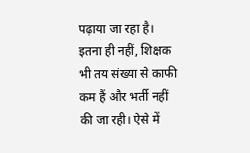पढ़ाया जा रहा है। इतना ही नहीं, शिक्षक भी तय संख्या से काफी कम हैं और भर्ती नहीं की जा रही। ऐसे में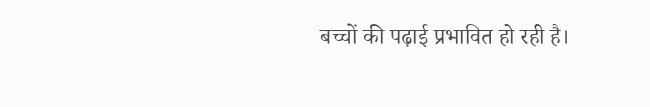बच्चों की पढ़ाई प्रभावित हो रही है।